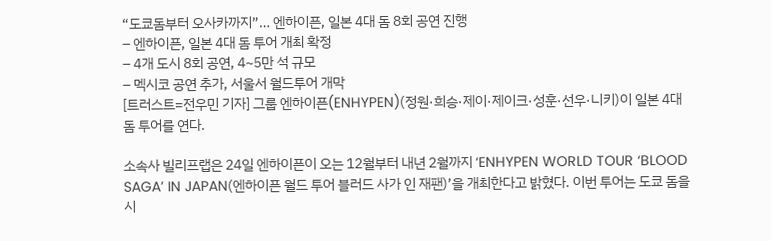“도쿄돔부터 오사카까지”… 엔하이픈, 일본 4대 돔 8회 공연 진행
– 엔하이픈, 일본 4대 돔 투어 개최 확정
– 4개 도시 8회 공연, 4~5만 석 규모
– 멕시코 공연 추가, 서울서 월드투어 개막
[트러스트=전우민 기자] 그룹 엔하이픈(ENHYPEN)(정원·희승·제이·제이크·성훈·선우·니키)이 일본 4대 돔 투어를 연다.

소속사 빌리프랩은 24일 엔하이픈이 오는 12월부터 내년 2월까지 ‘ENHYPEN WORLD TOUR ‘BLOOD SAGA’ IN JAPAN(엔하이픈 월드 투어 블러드 사가 인 재팬)’을 개최한다고 밝혔다. 이번 투어는 도쿄 돔을 시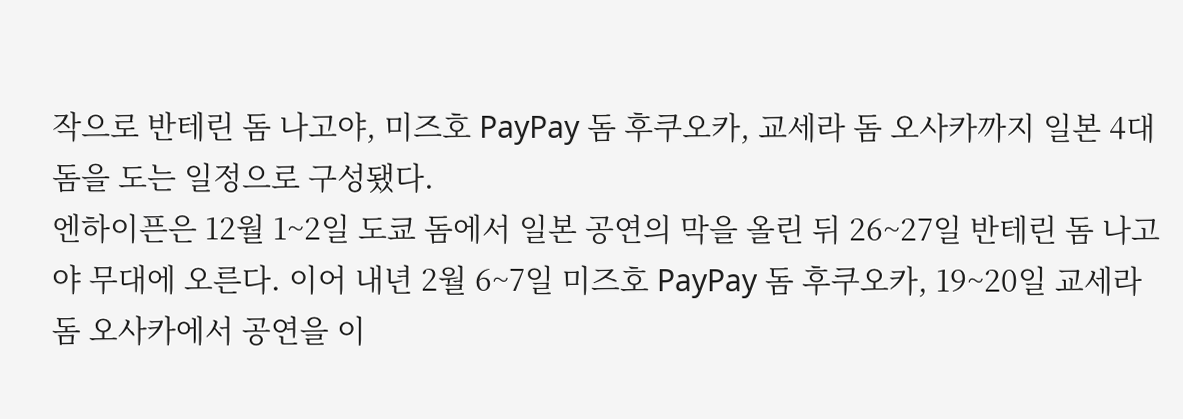작으로 반테린 돔 나고야, 미즈호 PayPay 돔 후쿠오카, 교세라 돔 오사카까지 일본 4대 돔을 도는 일정으로 구성됐다.
엔하이픈은 12월 1~2일 도쿄 돔에서 일본 공연의 막을 올린 뒤 26~27일 반테린 돔 나고야 무대에 오른다. 이어 내년 2월 6~7일 미즈호 PayPay 돔 후쿠오카, 19~20일 교세라 돔 오사카에서 공연을 이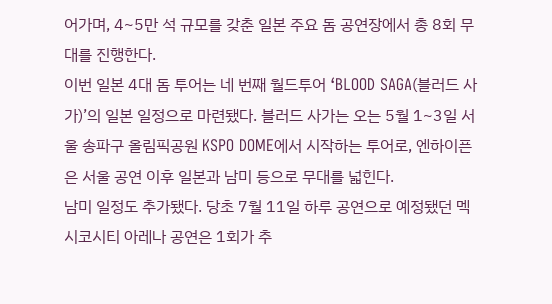어가며, 4~5만 석 규모를 갖춘 일본 주요 돔 공연장에서 총 8회 무대를 진행한다.
이번 일본 4대 돔 투어는 네 번째 월드투어 ‘BLOOD SAGA(블러드 사가)’의 일본 일정으로 마련됐다. 블러드 사가는 오는 5월 1~3일 서울 송파구 올림픽공원 KSPO DOME에서 시작하는 투어로, 엔하이픈은 서울 공연 이후 일본과 남미 등으로 무대를 넓힌다.
남미 일정도 추가됐다. 당초 7월 11일 하루 공연으로 예정됐던 멕시코시티 아레나 공연은 1회가 추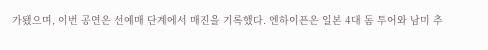가됐으며, 이번 공연은 선예매 단계에서 매진을 기록했다. 엔하이픈은 일본 4대 돔 투어와 남미 추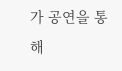가 공연을 통해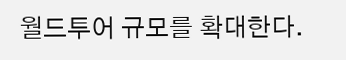월드투어 규모를 확대한다.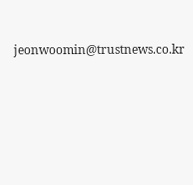jeonwoomin@trustnews.co.kr